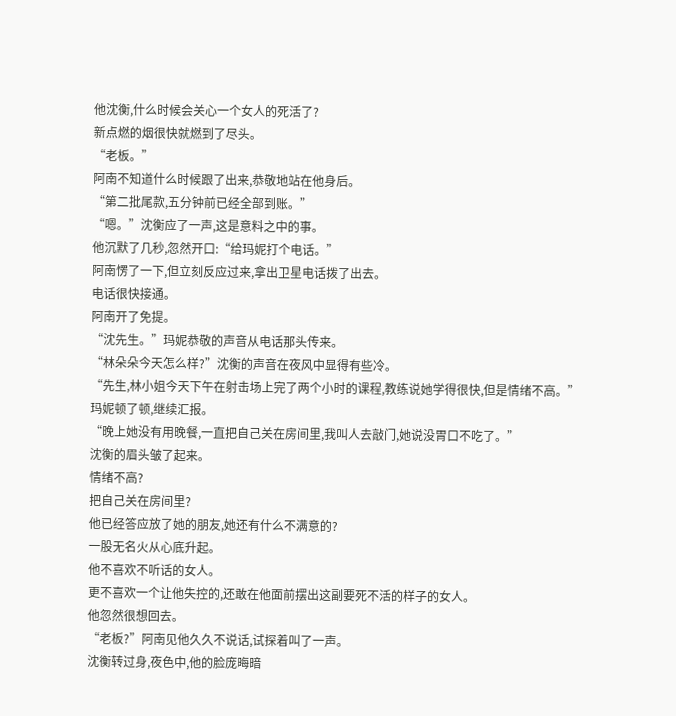他沈衡,什么时候会关心一个女人的死活了?
新点燃的烟很快就燃到了尽头。
“老板。”
阿南不知道什么时候跟了出来,恭敬地站在他身后。
“第二批尾款,五分钟前已经全部到账。”
“嗯。”沈衡应了一声,这是意料之中的事。
他沉默了几秒,忽然开口:“给玛妮打个电话。”
阿南愣了一下,但立刻反应过来,拿出卫星电话拨了出去。
电话很快接通。
阿南开了免提。
“沈先生。”玛妮恭敬的声音从电话那头传来。
“林朵朵今天怎么样?”沈衡的声音在夜风中显得有些冷。
“先生,林小姐今天下午在射击场上完了两个小时的课程,教练说她学得很快,但是情绪不高。”
玛妮顿了顿,继续汇报。
“晚上她没有用晚餐,一直把自己关在房间里,我叫人去敲门,她说没胃口不吃了。”
沈衡的眉头皱了起来。
情绪不高?
把自己关在房间里?
他已经答应放了她的朋友,她还有什么不满意的?
一股无名火从心底升起。
他不喜欢不听话的女人。
更不喜欢一个让他失控的,还敢在他面前摆出这副要死不活的样子的女人。
他忽然很想回去。
“老板?”阿南见他久久不说话,试探着叫了一声。
沈衡转过身,夜色中,他的脸庞晦暗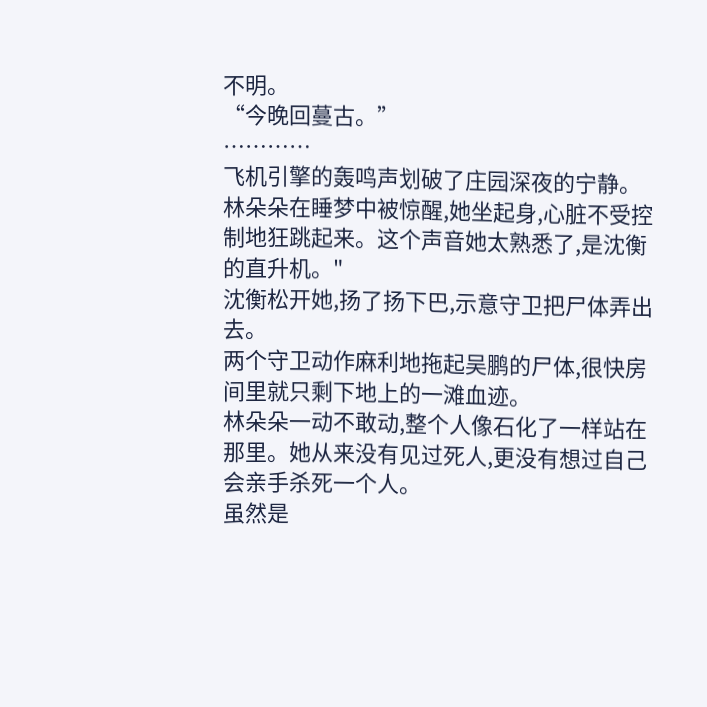不明。
“今晚回蔓古。”
…………
飞机引擎的轰鸣声划破了庄园深夜的宁静。
林朵朵在睡梦中被惊醒,她坐起身,心脏不受控制地狂跳起来。这个声音她太熟悉了,是沈衡的直升机。"
沈衡松开她,扬了扬下巴,示意守卫把尸体弄出去。
两个守卫动作麻利地拖起吴鹏的尸体,很快房间里就只剩下地上的一滩血迹。
林朵朵一动不敢动,整个人像石化了一样站在那里。她从来没有见过死人,更没有想过自己会亲手杀死一个人。
虽然是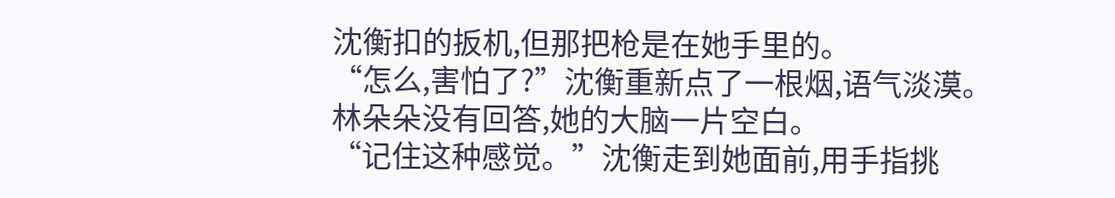沈衡扣的扳机,但那把枪是在她手里的。
“怎么,害怕了?”沈衡重新点了一根烟,语气淡漠。
林朵朵没有回答,她的大脑一片空白。
“记住这种感觉。”沈衡走到她面前,用手指挑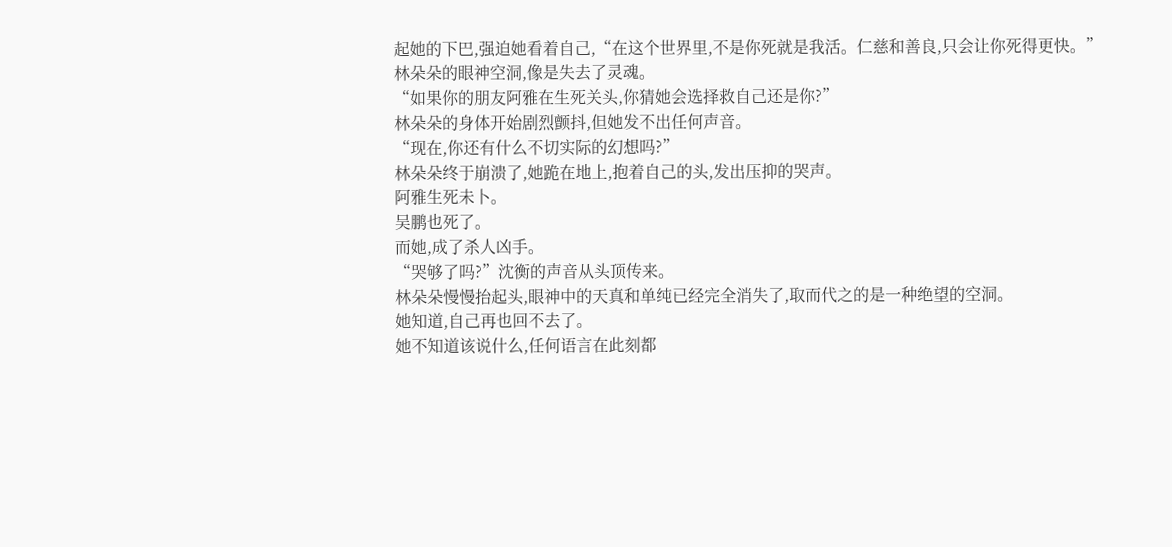起她的下巴,强迫她看着自己,“在这个世界里,不是你死就是我活。仁慈和善良,只会让你死得更快。”
林朵朵的眼神空洞,像是失去了灵魂。
“如果你的朋友阿雅在生死关头,你猜她会选择救自己还是你?”
林朵朵的身体开始剧烈颤抖,但她发不出任何声音。
“现在,你还有什么不切实际的幻想吗?”
林朵朵终于崩溃了,她跪在地上,抱着自己的头,发出压抑的哭声。
阿雅生死未卜。
吴鹏也死了。
而她,成了杀人凶手。
“哭够了吗?”沈衡的声音从头顶传来。
林朵朵慢慢抬起头,眼神中的天真和单纯已经完全消失了,取而代之的是一种绝望的空洞。
她知道,自己再也回不去了。
她不知道该说什么,任何语言在此刻都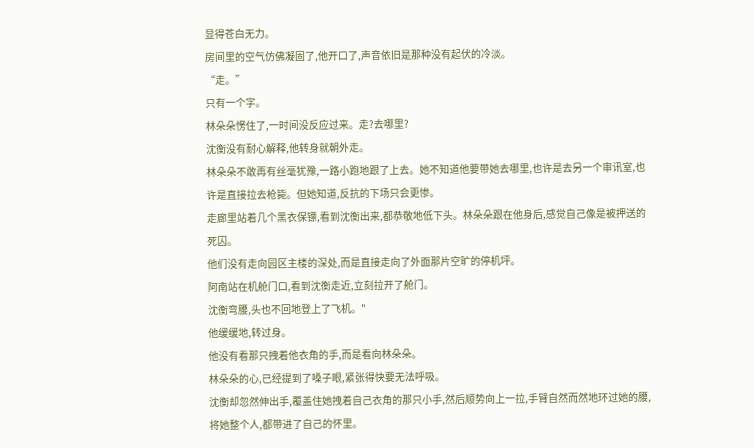显得苍白无力。
房间里的空气仿佛凝固了,他开口了,声音依旧是那种没有起伏的冷淡。
“走。”
只有一个字。
林朵朵愣住了,一时间没反应过来。走?去哪里?
沈衡没有耐心解释,他转身就朝外走。
林朵朵不敢再有丝毫犹豫,一路小跑地跟了上去。她不知道他要带她去哪里,也许是去另一个审讯室,也许是直接拉去枪毙。但她知道,反抗的下场只会更惨。
走廊里站着几个黑衣保镖,看到沈衡出来,都恭敬地低下头。林朵朵跟在他身后,感觉自己像是被押送的死囚。
他们没有走向园区主楼的深处,而是直接走向了外面那片空旷的停机坪。
阿南站在机舱门口,看到沈衡走近,立刻拉开了舱门。
沈衡弯腰,头也不回地登上了飞机。"
他缓缓地,转过身。
他没有看那只拽着他衣角的手,而是看向林朵朵。
林朵朵的心,已经提到了嗓子眼,紧张得快要无法呼吸。
沈衡却忽然伸出手,覆盖住她拽着自己衣角的那只小手,然后顺势向上一拉,手臂自然而然地环过她的腰,将她整个人,都带进了自己的怀里。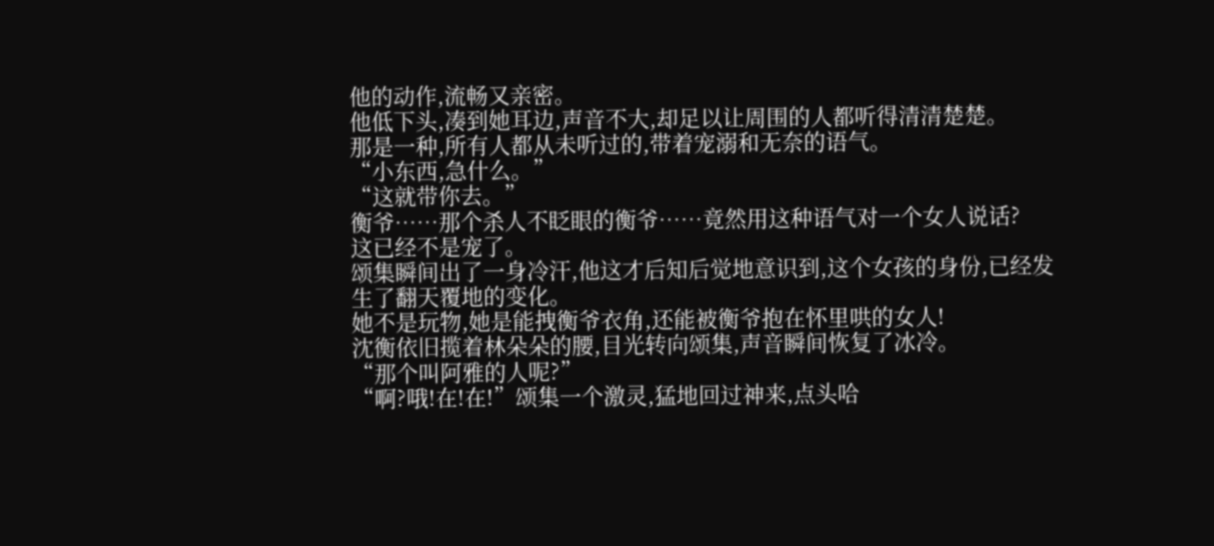他的动作,流畅又亲密。
他低下头,凑到她耳边,声音不大,却足以让周围的人都听得清清楚楚。
那是一种,所有人都从未听过的,带着宠溺和无奈的语气。
“小东西,急什么。”
“这就带你去。”
衡爷……那个杀人不眨眼的衡爷……竟然用这种语气对一个女人说话?
这已经不是宠了。
颂集瞬间出了一身冷汗,他这才后知后觉地意识到,这个女孩的身份,已经发生了翻天覆地的变化。
她不是玩物,她是能拽衡爷衣角,还能被衡爷抱在怀里哄的女人!
沈衡依旧揽着林朵朵的腰,目光转向颂集,声音瞬间恢复了冰冷。
“那个叫阿雅的人呢?”
“啊?哦!在!在!”颂集一个激灵,猛地回过神来,点头哈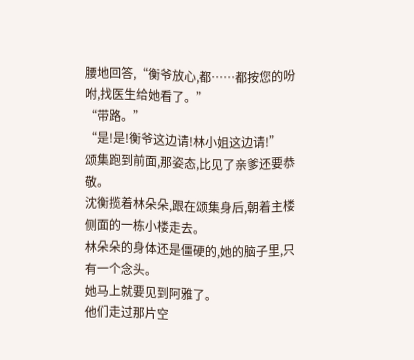腰地回答,“衡爷放心,都……都按您的吩咐,找医生给她看了。”
“带路。”
“是!是!衡爷这边请!林小姐这边请!”
颂集跑到前面,那姿态,比见了亲爹还要恭敬。
沈衡揽着林朵朵,跟在颂集身后,朝着主楼侧面的一栋小楼走去。
林朵朵的身体还是僵硬的,她的脑子里,只有一个念头。
她马上就要见到阿雅了。
他们走过那片空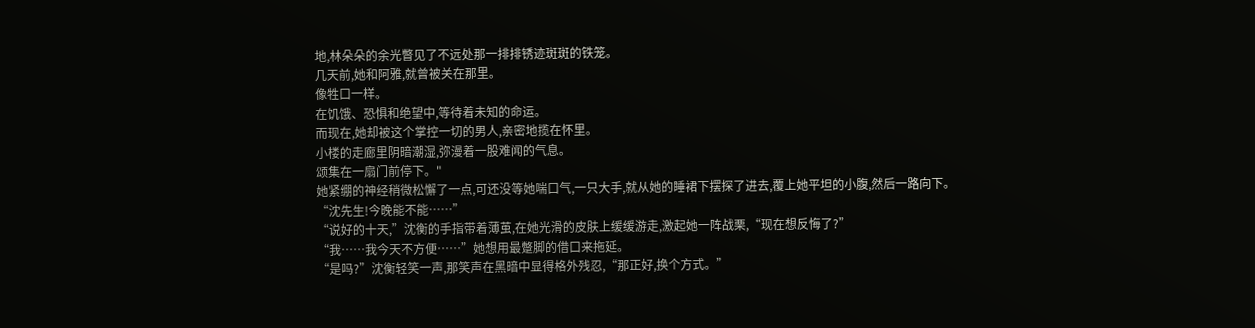地,林朵朵的余光瞥见了不远处那一排排锈迹斑斑的铁笼。
几天前,她和阿雅,就曾被关在那里。
像牲口一样。
在饥饿、恐惧和绝望中,等待着未知的命运。
而现在,她却被这个掌控一切的男人,亲密地揽在怀里。
小楼的走廊里阴暗潮湿,弥漫着一股难闻的气息。
颂集在一扇门前停下。"
她紧绷的神经稍微松懈了一点,可还没等她喘口气,一只大手,就从她的睡裙下摆探了进去,覆上她平坦的小腹,然后一路向下。
“沈先生!今晚能不能……”
“说好的十天,”沈衡的手指带着薄茧,在她光滑的皮肤上缓缓游走,激起她一阵战栗,“现在想反悔了?”
“我……我今天不方便……”她想用最蹩脚的借口来拖延。
“是吗?”沈衡轻笑一声,那笑声在黑暗中显得格外残忍,“那正好,换个方式。”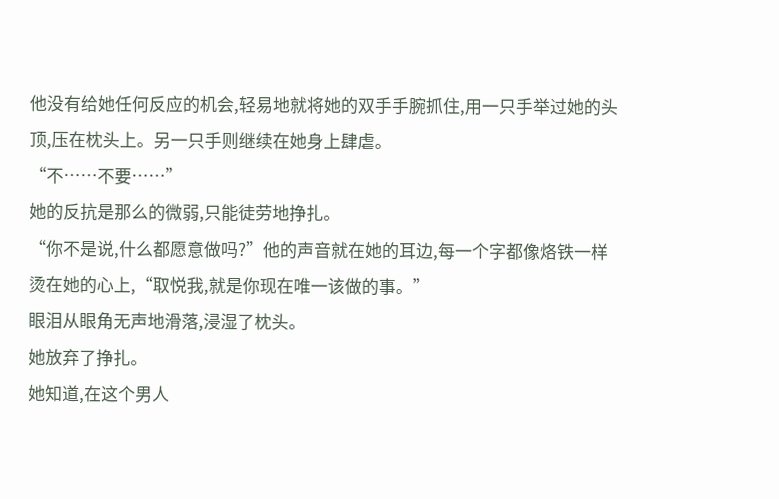他没有给她任何反应的机会,轻易地就将她的双手手腕抓住,用一只手举过她的头顶,压在枕头上。另一只手则继续在她身上肆虐。
“不……不要……”
她的反抗是那么的微弱,只能徒劳地挣扎。
“你不是说,什么都愿意做吗?”他的声音就在她的耳边,每一个字都像烙铁一样烫在她的心上,“取悦我,就是你现在唯一该做的事。”
眼泪从眼角无声地滑落,浸湿了枕头。
她放弃了挣扎。
她知道,在这个男人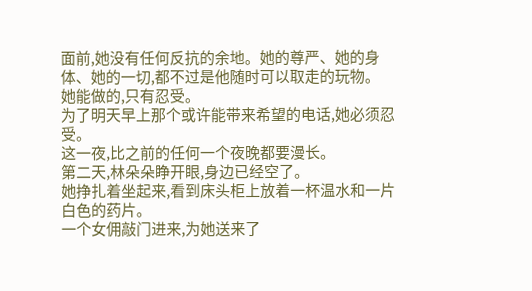面前,她没有任何反抗的余地。她的尊严、她的身体、她的一切,都不过是他随时可以取走的玩物。
她能做的,只有忍受。
为了明天早上那个或许能带来希望的电话,她必须忍受。
这一夜,比之前的任何一个夜晚都要漫长。
第二天,林朵朵睁开眼,身边已经空了。
她挣扎着坐起来,看到床头柜上放着一杯温水和一片白色的药片。
一个女佣敲门进来,为她送来了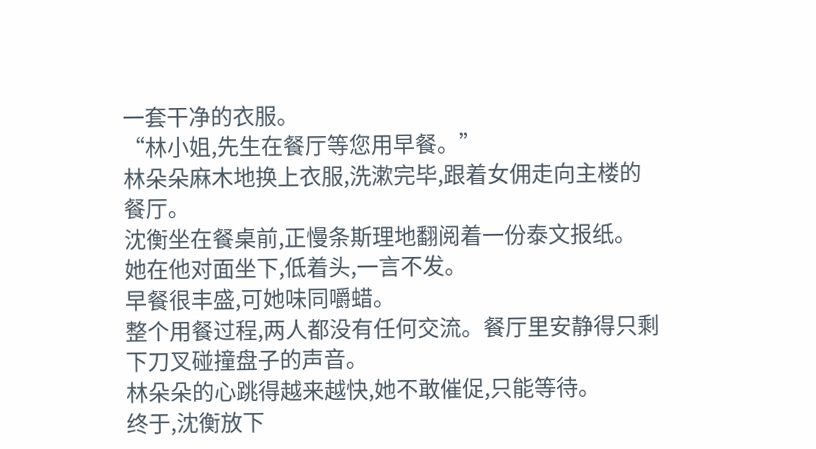一套干净的衣服。
“林小姐,先生在餐厅等您用早餐。”
林朵朵麻木地换上衣服,洗漱完毕,跟着女佣走向主楼的餐厅。
沈衡坐在餐桌前,正慢条斯理地翻阅着一份泰文报纸。
她在他对面坐下,低着头,一言不发。
早餐很丰盛,可她味同嚼蜡。
整个用餐过程,两人都没有任何交流。餐厅里安静得只剩下刀叉碰撞盘子的声音。
林朵朵的心跳得越来越快,她不敢催促,只能等待。
终于,沈衡放下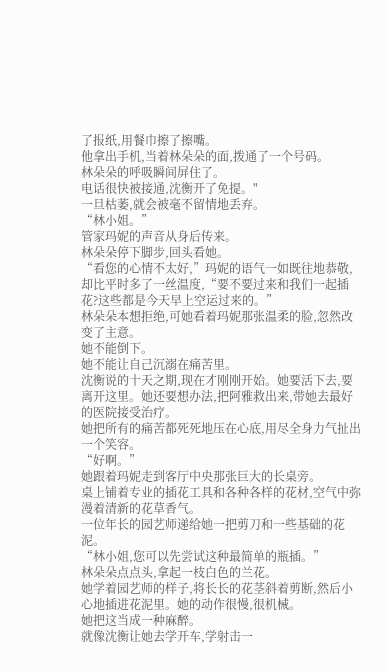了报纸,用餐巾擦了擦嘴。
他拿出手机,当着林朵朵的面,拨通了一个号码。
林朵朵的呼吸瞬间屏住了。
电话很快被接通,沈衡开了免提。"
一旦枯萎,就会被毫不留情地丢弃。
“林小姐。”
管家玛妮的声音从身后传来。
林朵朵停下脚步,回头看她。
“看您的心情不太好,”玛妮的语气一如既往地恭敬,却比平时多了一丝温度,“要不要过来和我们一起插花?这些都是今天早上空运过来的。”
林朵朵本想拒绝,可她看着玛妮那张温柔的脸,忽然改变了主意。
她不能倒下。
她不能让自己沉溺在痛苦里。
沈衡说的十天之期,现在才刚刚开始。她要活下去,要离开这里。她还要想办法,把阿雅救出来,带她去最好的医院接受治疗。
她把所有的痛苦都死死地压在心底,用尽全身力气扯出一个笑容。
“好啊。”
她跟着玛妮走到客厅中央那张巨大的长桌旁。
桌上铺着专业的插花工具和各种各样的花材,空气中弥漫着清新的花草香气。
一位年长的园艺师递给她一把剪刀和一些基础的花泥。
“林小姐,您可以先尝试这种最简单的瓶插。”
林朵朵点点头,拿起一枝白色的兰花。
她学着园艺师的样子,将长长的花茎斜着剪断,然后小心地插进花泥里。她的动作很慢,很机械。
她把这当成一种麻醉。
就像沈衡让她去学开车,学射击一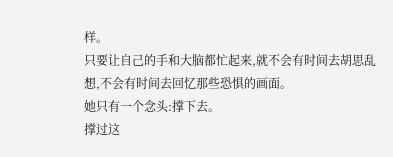样。
只要让自己的手和大脑都忙起来,就不会有时间去胡思乱想,不会有时间去回忆那些恐惧的画面。
她只有一个念头:撑下去。
撑过这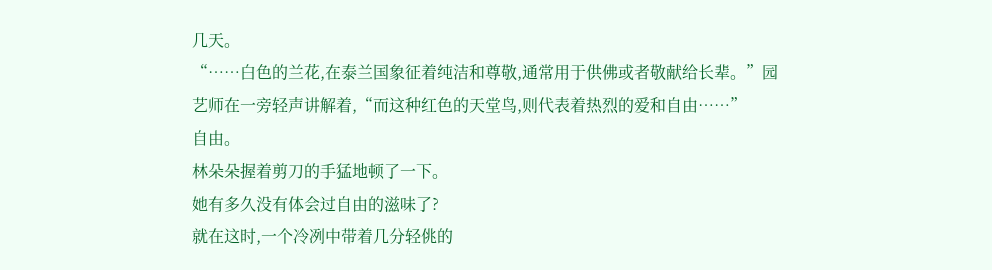几天。
“……白色的兰花,在泰兰国象征着纯洁和尊敬,通常用于供佛或者敬献给长辈。”园艺师在一旁轻声讲解着,“而这种红色的天堂鸟,则代表着热烈的爱和自由……”
自由。
林朵朵握着剪刀的手猛地顿了一下。
她有多久没有体会过自由的滋味了?
就在这时,一个冷冽中带着几分轻佻的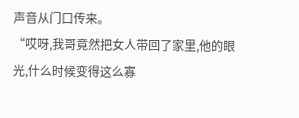声音从门口传来。
“哎呀,我哥竟然把女人带回了家里,他的眼光,什么时候变得这么寡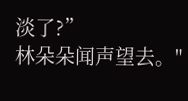淡了?”
林朵朵闻声望去。"